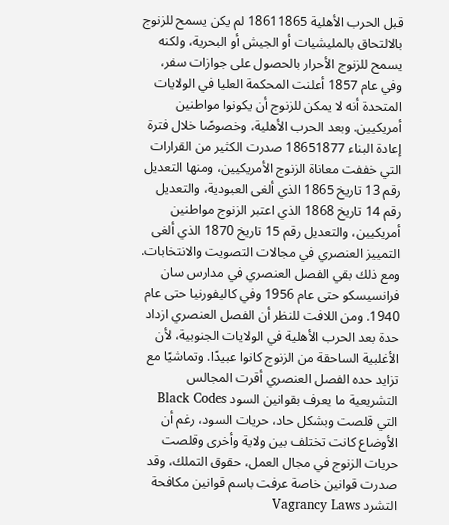قبل الحرب الأهلية 18611865 لم يكن يسمح للزنوج بالالتحاق بالمليشيات أو الجيش أو البحرية، ولكنه يسمح للزنوج الأحرار بالحصول على جوازات سفر، وفي عام 1857 أعلنت المحكمة العليا في الولايات المتحدة أنه لا يمكن للزنوج أن يكونوا مواطنين أمريكيين. وبعد الحرب الأهلية، وخصوصًا خلال فترة إعادة البناء 18651877 صدرت الكثير من القرارات التي خففت معاناة الزنوج الأمريكيين، ومنها التعديل رقم 13 تاريخ 1865 الذي ألغى العبودية، والتعديل رقم 14 تاريخ 1868 الذي اعتبر الزنوج مواطنين أمريكيين، والتعديل رقم 15 تاريخ 1870 الذي ألغى التمييز العنصري في مجالات التصويت والانتخابات. ومع ذلك بقي الفصل العنصري في مدارس سان فرانسيسكو حتى عام 1956 وفي كاليفورنيا حتى عام 1940. ومن اللافت للنظر أن الفصل العنصري ازداد حدة بعد الحرب الأهلية في الولايات الجنوبية، لأن الأغلبية الساحقة من الزنوج كانوا عبيدًا. وتماشيًا مع تزايد حده الفصل العنصري أقرت المجالس التشريعية ما يعرف بقوانين السود Black Codes التي قلصت وبشكل حاد، حريات السود، رغم أن الأوضاع كانت تختلف بين ولاية وأخرى وقلصت حريات الزنوج في مجال العمل، حقوق التملك، وقد صدرت قوانين خاصة عرفت باسم قوانين مكافحة التشرد Vagrancy Laws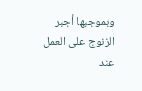وبموجبها أجبر الزنوج على العمل عند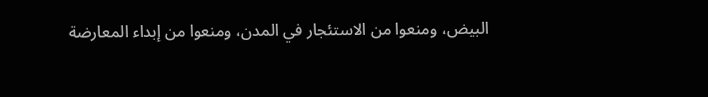البيض، ومنعوا من الاستئجار في المدن، ومنعوا من إبداء المعارضة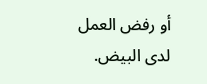أو رفض العمل لدى البيض.